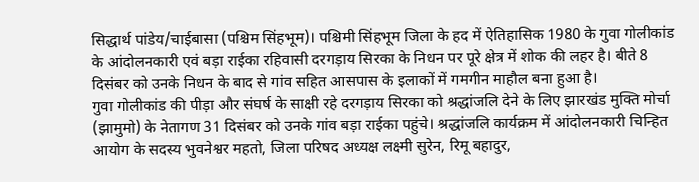सिद्धार्थ पांडेय/चाईबासा (पश्चिम सिंहभूम)। पश्चिमी सिंहभूम जिला के हद में ऐतिहासिक 1980 के गुवा गोलीकांड के आंदोलनकारी एवं बड़ा राईका रहिवासी दरगड़ाय सिरका के निधन पर पूरे क्षेत्र में शोक की लहर है। बीते 8 दिसंबर को उनके निधन के बाद से गांव सहित आसपास के इलाकों में गमगीन माहौल बना हुआ है।
गुवा गोलीकांड की पीड़ा और संघर्ष के साक्षी रहे दरगड़ाय सिरका को श्रद्धांजलि देने के लिए झारखंड मुक्ति मोर्चा (झामुमो) के नेतागण 31 दिसंबर को उनके गांव बड़ा राईका पहुंचे। श्रद्धांजलि कार्यक्रम में आंदोलनकारी चिन्हित आयोग के सदस्य भुवनेश्वर महतो, जिला परिषद अध्यक्ष लक्ष्मी सुरेन, रिमू बहादुर,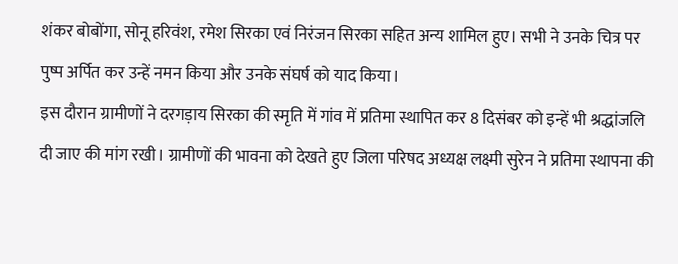शंकर बोबोंगा, सोनू हरिवंश, रमेश सिरका एवं निरंजन सिरका सहित अन्य शामिल हुए। सभी ने उनके चित्र पर पुष्प अर्पित कर उन्हें नमन किया और उनके संघर्ष को याद किया।
इस दौरान ग्रामीणों ने दरगड़ाय सिरका की स्मृति में गांव में प्रतिमा स्थापित कर 8 दिसंबर को इन्हें भी श्रद्धांजलि दी जाए की मांग रखी। ग्रामीणों की भावना को देखते हुए जिला परिषद अध्यक्ष लक्ष्मी सुरेन ने प्रतिमा स्थापना की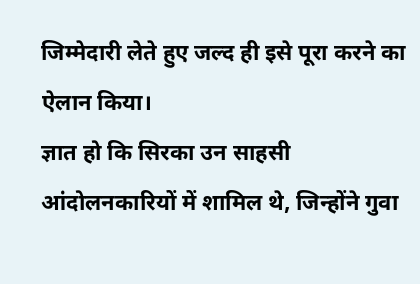जिम्मेदारी लेते हुए जल्द ही इसे पूरा करने का ऐलान किया।
ज्ञात हो कि सिरका उन साहसी आंदोलनकारियों में शामिल थे, जिन्होंने गुवा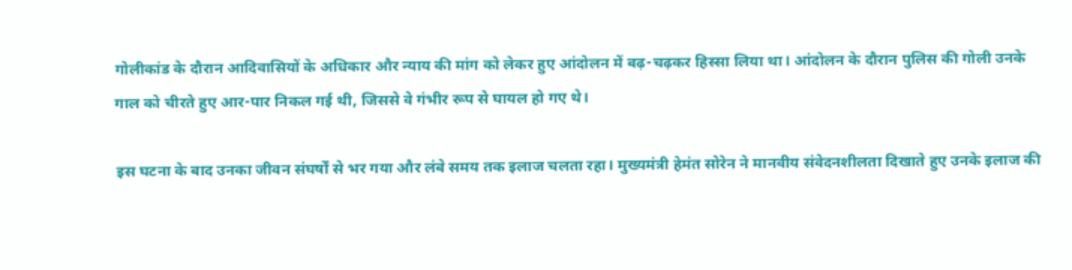गोलीकांड के दौरान आदिवासियों के अधिकार और न्याय की मांग को लेकर हुए आंदोलन में बढ़-चढ़कर हिस्सा लिया था। आंदोलन के दौरान पुलिस की गोली उनके गाल को चीरते हुए आर-पार निकल गई थी, जिससे वे गंभीर रूप से घायल हो गए थे।

इस घटना के बाद उनका जीवन संघर्षों से भर गया और लंबे समय तक इलाज चलता रहा। मुख्यमंत्री हेमंत सोरेन ने मानवीय संवेदनशीलता दिखाते हुए उनके इलाज की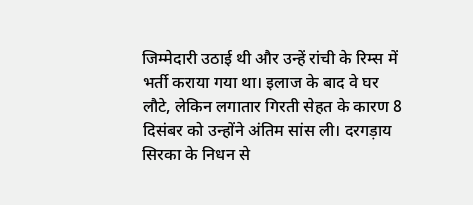जिम्मेदारी उठाई थी और उन्हें रांची के रिम्स में भर्ती कराया गया था। इलाज के बाद वे घर लौटे, लेकिन लगातार गिरती सेहत के कारण 8 दिसंबर को उन्होंने अंतिम सांस ली। दरगड़ाय सिरका के निधन से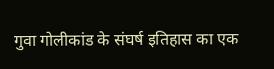गुवा गोलीकांड के संघर्ष इतिहास का एक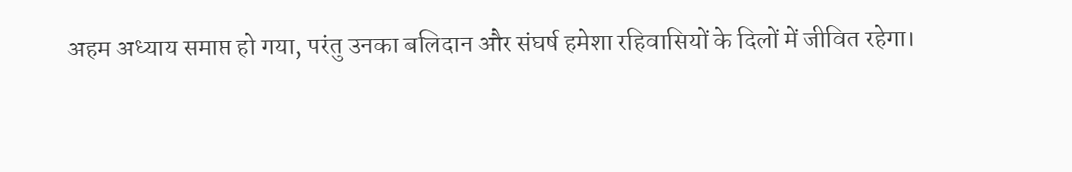अहम अध्याय समाप्त हो गया, परंतु उनका बलिदान और संघर्ष हमेशा रहिवासियों के दिलों में जीवित रहेगा।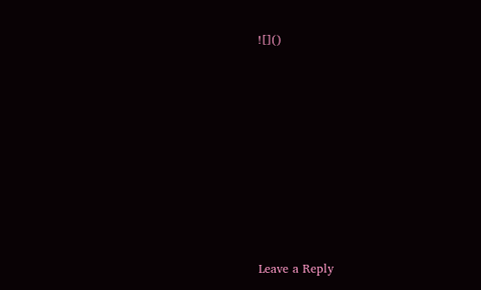![]()













Leave a Reply